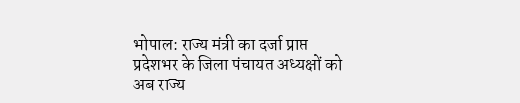भोपाल: राज्य मंत्री का दर्जा प्राप्त प्रदेशभर के जिला पंचायत अध्यक्षों को अब राज्य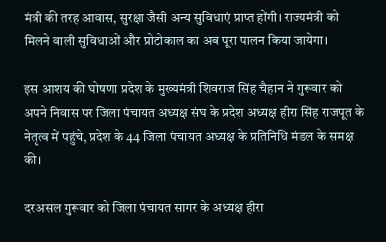मंत्री की तरह आवास, सुरक्षा जैसी अन्य सुविधाएं प्राप्त होंगी। राज्यमंत्री को मिलने वाली सुविधाओं और प्रोटोकाल का अब पूरा पालन किया जायेगा।

इस आशय की घोषणा प्रदेश के मुख्यमंत्री शिवराज सिंह चैहान ने गुरूवार को अपने निवास पर जिला पंचायत अध्यक्ष संघ के प्रदेश अध्यक्ष हीरा सिंह राजपूत के नेतृत्व में पहुंचे, प्रदेश के 44 जिला पंचायत अध्यक्ष के प्रतिनिधि मंडल के समक्ष की।

दरअसल गुरूवार को जिला पंचायत सागर के अध्यक्ष हीरा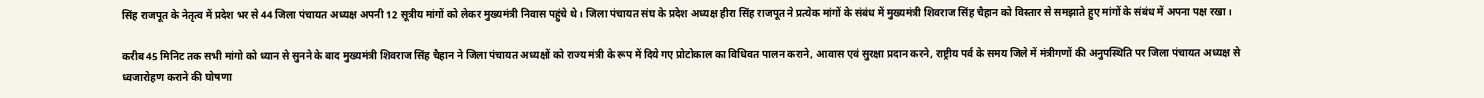सिंह राजपूत के नेतृत्व में प्रदेश भर से 44 जिला पंचायत अध्यक्ष अपनी 12 सूत्रीय मांगों को लेकर मुख्यमंत्री निवास पहुंचे थे। जिला पंचायत संघ के प्रदेश अध्यक्ष हीरा सिंह राजपूत ने प्रत्येक मांगों के संबंध में मुख्यमंत्री शिवराज सिंह चैहान को विस्तार से समझाते हुए मांगों के संबंध में अपना पक्ष रखा।

करीब 45 मिनिट तक सभी मांगो को ध्यान से सुनने के बाद मुख्यमंत्री शिवराज सिंह चैहान ने जिला पंचायत अध्यक्षों को राज्य मंत्री के रूप में दिये गए प्रोटोकाल का विधिवत पालन कराने, आवास एवं सुरक्षा प्रदान करने, राष्ट्रीय पर्व के समय जिले में मंत्रीगणों की अनुपस्थिति पर जिला पंचायत अध्यक्ष से ध्वजारोहण कराने की घोषणा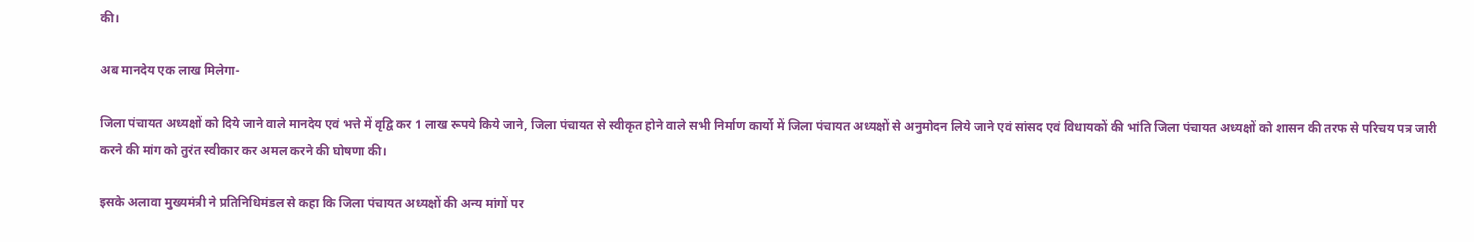की।

अब मानदेय एक लाख मिलेगा-

जिला पंचायत अध्यक्षों को दिये जाने वाले मानदेय एवं भत्ते में वृद्वि कर 1 लाख रूपये किये जाने, जिला पंचायत से स्वीकृत होने वाले सभी निर्माण कार्यो में जिला पंचायत अध्यक्षों से अनुमोदन लिये जाने एवं सांसद एवं विधायकों की भांति जिला पंचायत अध्यक्षों को शासन की तरफ से परिचय पत्र जारी करने की मांग को तुरंत स्वीकार कर अमल करने की घोषणा की।

इसके अलावा मुख्यमंत्री ने प्रतिनिधिमंडल से कहा कि जिला पंचायत अध्यक्षों की अन्य मांगों पर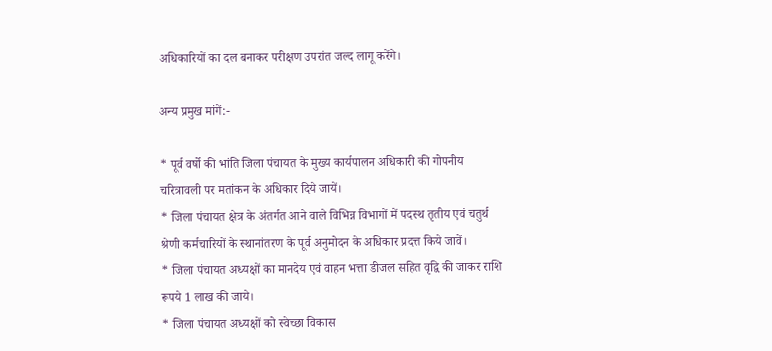अधिकारियों का दल बनाकर परीक्षण उपरांत जल्द लागू करेंगे।

अन्य प्रमुख मांगें:-

* पूर्व वर्षो की भांति जिला पंचायत के मुख्य कार्यपालन अधिकारी की गोपनीय चरित्रावली पर मतांकन के अधिकार दिये जायें।
* जिला पंचायत क्षेत्र के अंतर्गत आने वाले विभिन्न विभागों में पदस्थ तृतीय एवं चतुर्थ श्रेणी कर्मचारियों के स्थानांतरण के पूर्व अनुमोदन के अधिकार प्रदत्त किये जावें।
* जिला पंचायत अध्यक्षों का मानदेय एवं वाहन भत्ता डीजल सहित वृद्वि की जाकर राशि रूपये 1 लाख की जाये।
* जिला पंचायत अध्यक्षों को स्वेच्छा विकास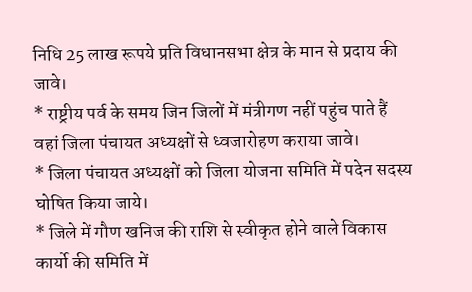निधि 25 लाख रूपये प्रति विधानसभा क्षेत्र के मान से प्रदाय की जावे।
* राष्ट्रीय पर्व के समय जिन जिलों में मंत्रीगण नहीं पहुंच पाते हैं वहां जिला पंचायत अध्यक्षों से ध्वजारोहण कराया जावे।
* जिला पंचायत अध्यक्षों को जिला योजना समिति में पदेन सदस्य घोषित किया जाये।
* जिले में गौण खनिज की राशि से स्वीकृत होने वाले विकास कार्यो की समिति में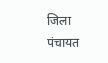जिला पंचायत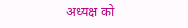अध्यक्ष को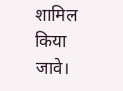शामिल किया जावे।